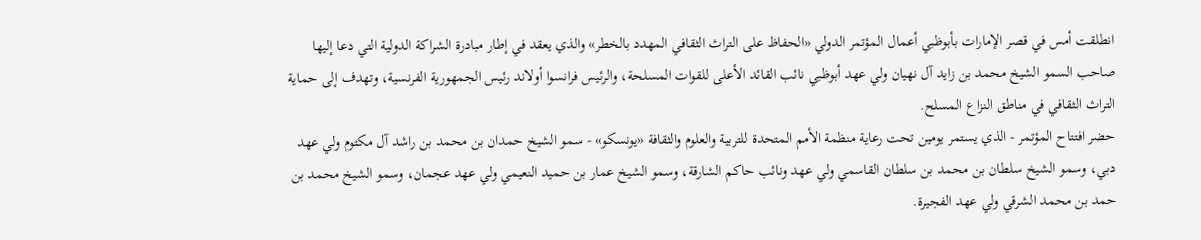انطلقت أمس في قصر الإمارات بأبوظبي أعمال المؤتمر الدولي «الحفاظ على التراث الثقافي المهدد بالخطر» والذي يعقد في إطار مبادرة الشراكة الدولية التي دعا إليها صاحب السمو الشيخ محمد بن زايد آل نهيان ولي عهد أبوظبي نائب القائد الأعلى للقوات المسلحة، والرئيس فرانسوا أولاند رئيس الجمهورية الفرنسية، وتهدف إلى حماية التراث الثقافي في مناطق النزاع المسلح.
حضر افتتاح المؤتمر - الذي يستمر يومين تحت رعاية منظمة الأمم المتحدة للتربية والعلوم والثقافة «يونسكو» - سمو الشيخ حمدان بن محمد بن راشد آل مكتوم ولي عهد دبي، وسمو الشيخ سلطان بن محمد بن سلطان القاسمي ولي عهد ونائب حاكم الشارقة، وسمو الشيخ عمار بن حميد النعيمي ولي عهد عجمان، وسمو الشيخ محمد بن حمد بن محمد الشرقي ولي عهد الفجيرة.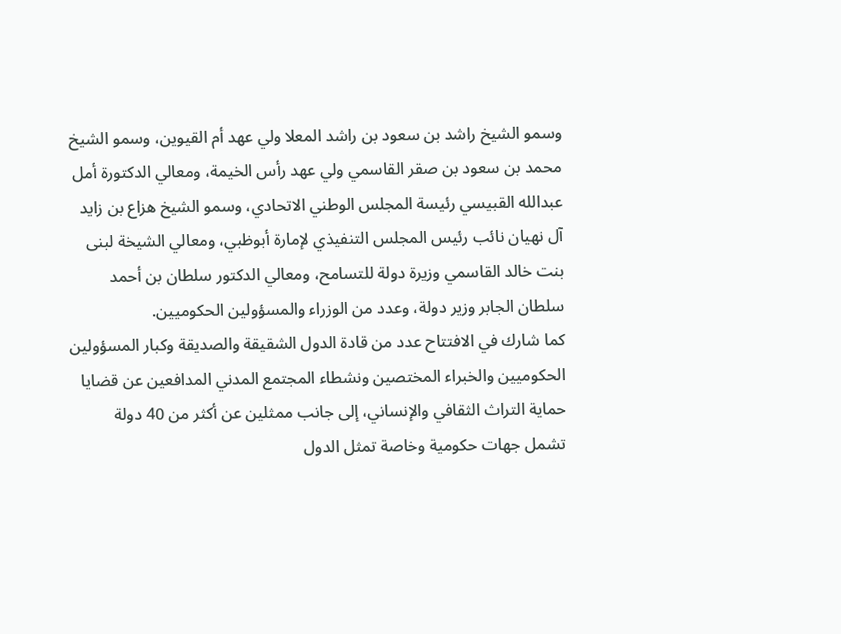وسمو الشيخ راشد بن سعود بن راشد المعلا ولي عهد أم القيوين، وسمو الشيخ محمد بن سعود بن صقر القاسمي ولي عهد رأس الخيمة، ومعالي الدكتورة أمل عبدالله القبيسي رئيسة المجلس الوطني الاتحادي، وسمو الشيخ هزاع بن زايد آل نهيان نائب رئيس المجلس التنفيذي لإمارة أبوظبي، ومعالي الشيخة لبنى بنت خالد القاسمي وزيرة دولة للتسامح، ومعالي الدكتور سلطان بن أحمد سلطان الجابر وزير دولة، وعدد من الوزراء والمسؤولين الحكوميين.
كما شارك في الافتتاح عدد من قادة الدول الشقيقة والصديقة وكبار المسؤولين الحكوميين والخبراء المختصين ونشطاء المجتمع المدني المدافعين عن قضايا حماية التراث الثقافي والإنساني، إلى جانب ممثلين عن أكثر من 40 دولة تشمل جهات حكومية وخاصة تمثل الدول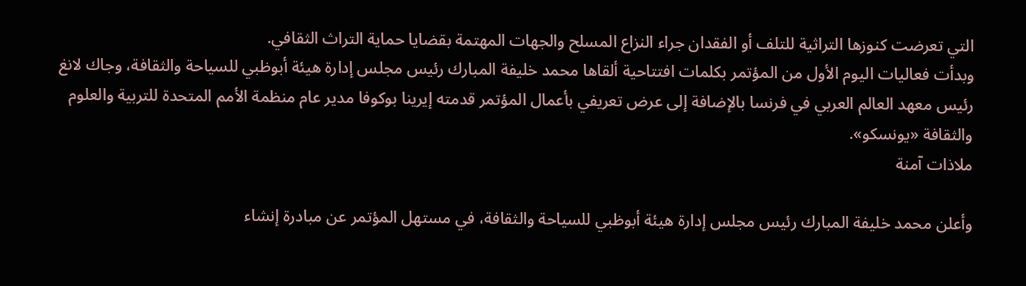التي تعرضت كنوزها التراثية للتلف أو الفقدان جراء النزاع المسلح والجهات المهتمة بقضايا حماية التراث الثقافي.
وبدأت فعاليات اليوم الأول من المؤتمر بكلمات افتتاحية ألقاها محمد خليفة المبارك رئيس مجلس إدارة هيئة أبوظبي للسياحة والثقافة، وجاك لانغ رئيس معهد العالم العربي في فرنسا بالإضافة إلى عرض تعريفي بأعمال المؤتمر قدمته إيرينا بوكوفا مدير عام منظمة الأمم المتحدة للتربية والعلوم والثقافة «يونسكو».
ملاذات آمنة

وأعلن محمد خليفة المبارك رئيس مجلس إدارة هيئة أبوظبي للسياحة والثقافة، في مستهل المؤتمر عن مبادرة إنشاء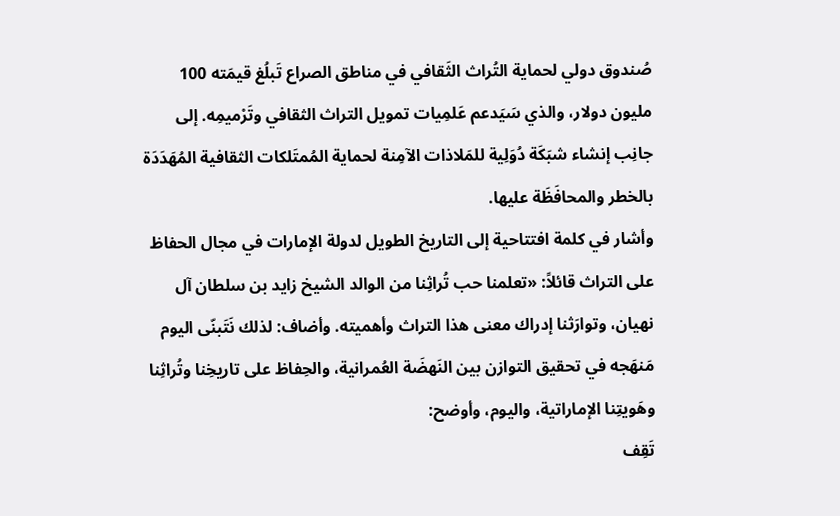صُندوق دولي لحماية التُراث الثَقافي في مناطق الصراع تَبلُغ قيمَته 100 مليون دولار، والذي سَيَدعم عَلمِيات تمويل التراث الثقافي وتَرْميمِه. إلى جانِب إنشاء شبَكَة دُوَلِية للمَلاذات الآمِنة لحماية المُمتَلكات الثقافية المُهَدَدَة بالخطر والمحافَظَة عليها.
وأشار في كلمة افتتاحية إلى التاريخ الطويل لدولة الإمارات في مجال الحفاظ على التراث قائلاً: «تعلمنا حب تُراثِنا من الوالد الشيخ زايد بن سلطان آل نهيان، وتوارَثنا إدراك معنى هذا التراث وأهميته. وأضاف: لذلك نَتَبنّى اليوم مَنهَجه في تحقيق التوازن بين النَهضَة العُمرانية، والحِفاظ على تاريخِنا وتُراثِنا وهَويتِنا الإماراتية، واليوم، وأوضح:
تَقِف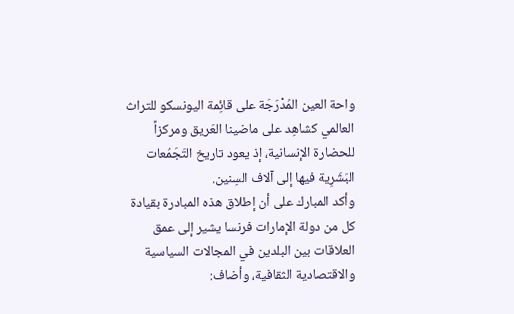واحة العين المُدْرَجَة على قائِمة اليونسكو للتراث العالمي كشاهِد على ماضينا العَريق ومركزاً للحضارة الإنسانية، إذ يعود تاريخ التَجَمُعات البَشَرِية فيها إلى آلاف السِنين.
وأكد المبارك على أن إطلاق هذه المبادرة بقيادة كل من دولة الإمارات فرنسا يشير إلى عمق العلاقات بين البلدين في المجالات السياسية والاقتصادية الثقافية، وأضاف: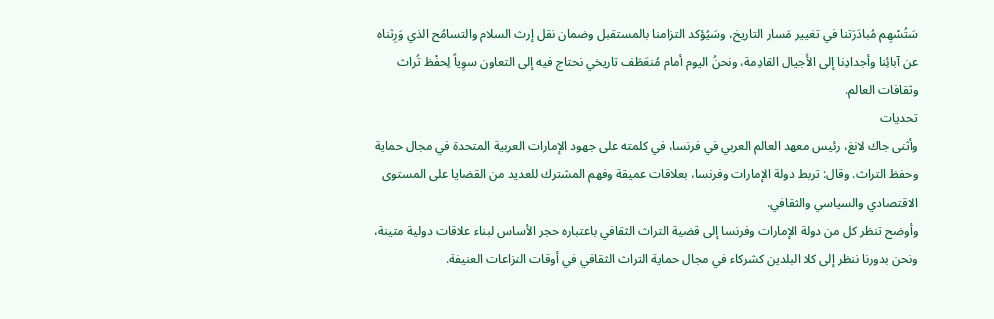سَتُسْهِم مُبادَرَتنا في تغيير مَسار التاريخ، وسَيُؤكد التزامنا بالمستقبل وضمان نقل إرث السلام والتسامُح الذي وَرِثناه عن آبائِنا وأجدادِنا إلى الأَجيال القادِمة، ونحنُ اليوم أمام مُنعَطَف تاريخي نحتاج فيه إلى التعاون سوِياً لِحفْظ تُراث وثقافات العالم.
تحديات
وأثنى جاك لانغ، رئيس معهد العالم العربي في فرنسا، في كلمته على جهود الإمارات العربية المتحدة في مجال حماية وحفظ التراث. وقال: تربط دولة الإمارات وفرنسا، بعلاقات عميقة وفهم المشترك للعديد من القضايا على المستوى الاقتصادي والسياسي والثقافي.
وأوضح تنظر كل من دولة الإمارات وفرنسا إلى قضية التراث الثقافي باعتباره حجر الأساس لبناء علاقات دولية متينة، ونحن بدورنا ننظر إلى كلا البلدين كشركاء في مجال حماية التراث الثقافي في أوقات النزاعات العنيفة.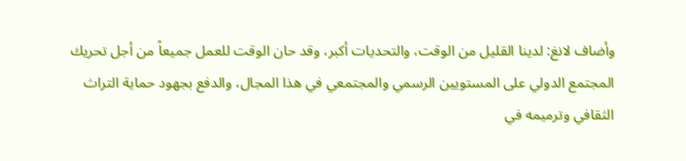وأضاف لانغ: لدينا القليل من الوقت، والتحديات أكبر، وقد حان الوقت للعمل جميعاً من أجل تحريك المجتمع الدولي على المستويين الرسمي والمجتمعي في هذا المجال، والدفع بجهود حماية التراث الثقافي وترميمه في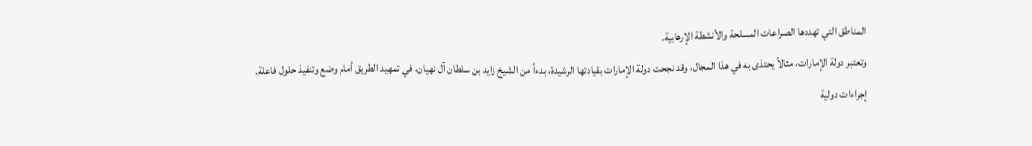المناطق التي تهددها الصراعات المسلحة والأنشطة الإرهابية.
وتعتبر دولة الإمارات، مثالاً يحتذى به في هذا المجال، وقد نجحت دولة الإمارات بقيادتها الرشيدة، بدءاً من الشيخ زايد بن سلطان آل نهيان، في تمهيد الطريق أمام وضع وتنفيذ حلول فاعلة.
إجراءات دولية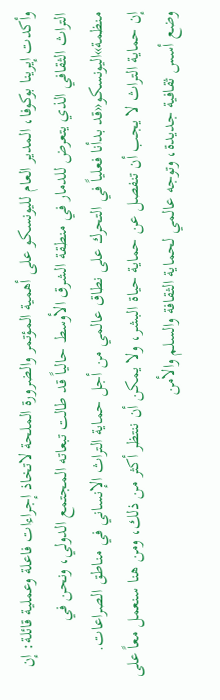وأكدت إيرينا بوكوفا، المدير العام لليونسكو على أهمية المؤتمر والضرورة الملحة لاتخاذ إجراءات فاعلة وعملية قائلة: إن التراث الثقافي الذي يتعرض للدمار في منطقة الشرق الأوسط حالياً قد طالت تبعاته المجتمع الدولي، ونحن في منظمة»اليونسكو«قد بدأنا فعلياً في التحرك على نطاق عالمي من أجل حماية التراث الإنساني في مناطق الصراعات.
إن حماية التراث لا يجب أن تنفصل عن حماية حياة البشر، ولا يمكن أن ننتظر أكثر من ذلك، ومن هنا سنعمل معاً على وضع أسس ثقافية جديدة، وتوجه عالمي لحماية الثقافة والسلم والأمن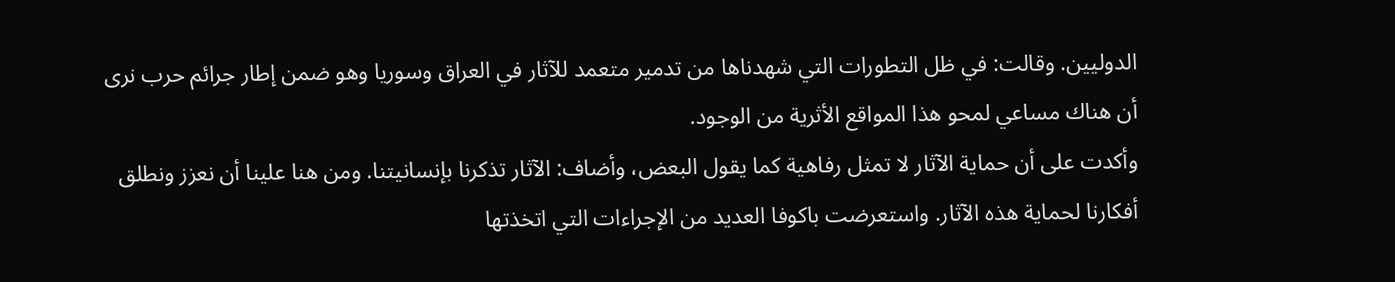الدوليين. وقالت: في ظل التطورات التي شهدناها من تدمير متعمد للآثار في العراق وسوريا وهو ضمن إطار جرائم حرب نرى أن هناك مساعي لمحو هذا المواقع الأثرية من الوجود.
وأكدت على أن حماية الآثار لا تمثل رفاهية كما يقول البعض، وأضاف: الآثار تذكرنا بإنسانيتنا. ومن هنا علينا أن نعزز ونطلق أفكارنا لحماية هذه الآثار. واستعرضت باكوفا العديد من الإجراءات التي اتخذتها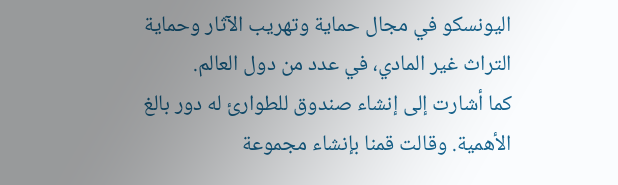اليونسكو في مجال حماية وتهريب الآثار وحماية التراث غير المادي، في عدد من دول العالم.
كما أشارت إلى إنشاء صندوق للطوارئ له دور بالغ الأهمية. وقالت قمنا بإنشاء مجموعة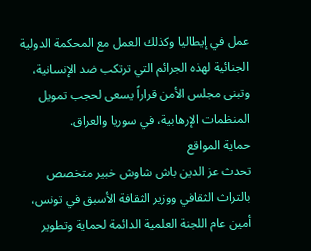عمل في إيطاليا وكذلك العمل مع المحكمة الدولية الجنائية لهذه الجرائم التي ترتكب ضد الإنسانية، وتبنى مجلس الأمن قراراً يسعى لحجب تمويل المنظمات الإرهابية، في سوريا والعراق.
حماية المواقع
تحدث عز الدين باش شاوش خبير متخصص بالتراث الثقافي ووزير الثقافة الأسبق في تونس، أمين عام اللجنة العلمية الدائمة لحماية وتطوير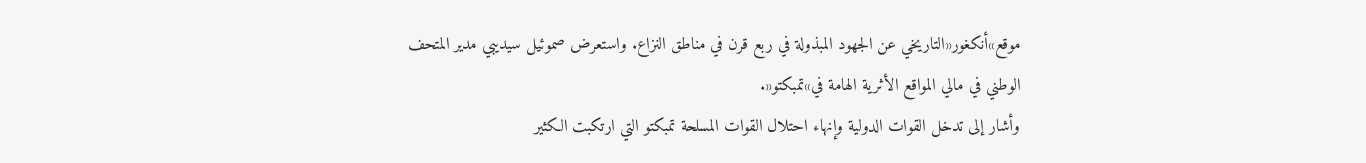موقع»أنكغور«التاريخي عن الجهود المبذولة في ربع قرن في مناطق النزاع. واستعرض صموئيل سيديبي مدير المتحف الوطني في مالي المواقع الأثرية الهامة في»تمبكتو«.
وأشار إلى تدخل القوات الدولية وإنهاء احتلال القوات المسلحة تمبكتو التي ارتكبت الكثير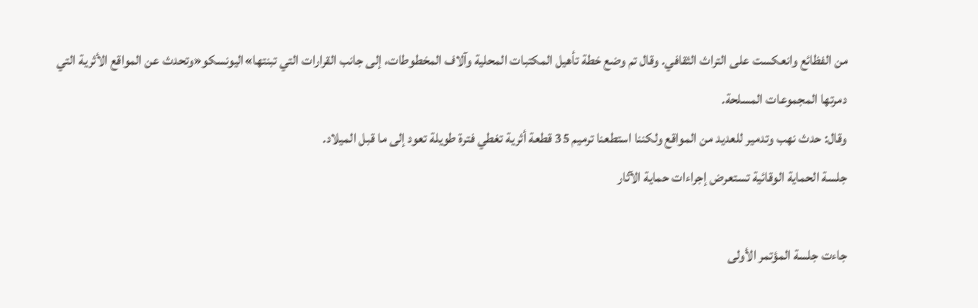من الفظائع وانعكست على التراث الثقافي. وقال تم وضع خطة تأهيل المكتبات المحلية وآلاف المخطوطات، إلى جانب القرارات التي تبنتها»اليونسكو«وتحدث عن المواقع الأثرية التي دمرتها المجموعات المسلحة.
وقال: حدث نهب وتدمير للعديد من المواقع ولكننا استطعنا ترميم 35 قطعة أثرية تغطي فترة طويلة تعود إلى ما قبل الميلاد.
جلسة الحماية الوقائية تستعرض إجراءات حماية الآثار

جاءت جلسة المؤتمر الأولى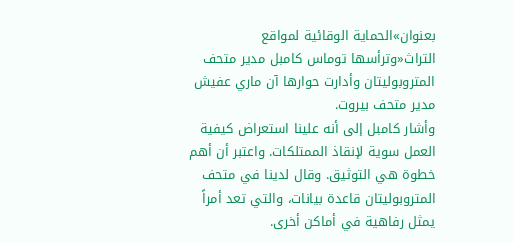بعنوان»الحماية الوقائية لمواقع التراث«وترأسها توماس كامبل مدير متحف المتروبوليتان وأدارت حوارها آن ماري عفيش مدير متحف بيروت.
وأشار كامبل إلى أنه علينا استعراض كيفية العمل سوية لإنقاذ الممتلكات. واعتبر أن أهم خطوة هي التوثيق. وقال لدينا في متحف المتروبوليتان قاعدة بيانات، والتي تعد أمراً يمثل رفاهية في أماكن أخرى.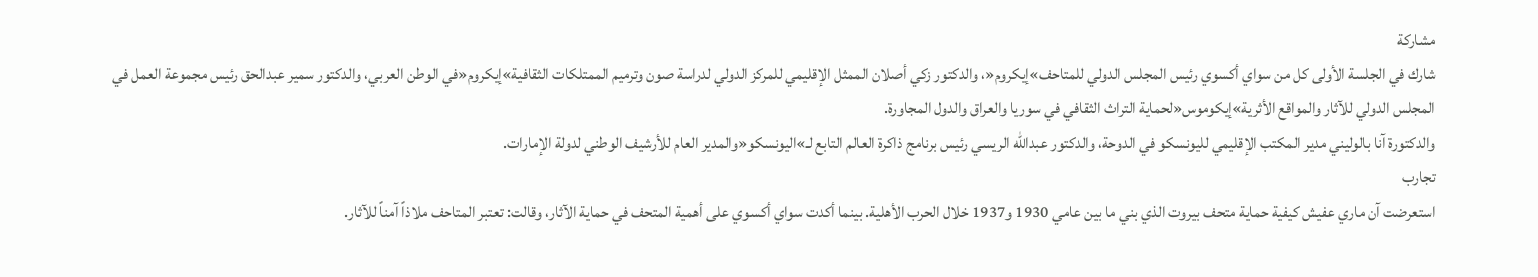مشاركة
شارك في الجلسة الأولى كل من سواي أكسوي رئيس المجلس الدولي للمتاحف»إيكروم«، والدكتور زكي أصلان الممثل الإقليمي للمركز الدولي لدراسة صون وترميم الممتلكات الثقافية»إيكروم«في الوطن العربي، والدكتور سمير عبدالحق رئيس مجموعة العمل في المجلس الدولي للآثار والمواقع الأثرية»إيكوموس«لحماية التراث الثقافي في سوريا والعراق والدول المجاورة.
والدكتورة آنا بالوليني مدير المكتب الإقليمي لليونسكو في الدوحة، والدكتور عبدالله الريسي رئيس برنامج ذاكرة العالم التابع لـ»اليونسكو«والمدير العام للأرشيف الوطني لدولة الإمارات.
تجارب
استعرضت آن ماري عفيش كيفية حماية متحف بيروت الذي بني ما بين عامي 1930 و1937 خلال الحرب الأهلية. بينما أكدت سواي أكسوي على أهمية المتحف في حماية الآثار، وقالت: تعتبر المتاحف ملاذاً آمناً للآثار.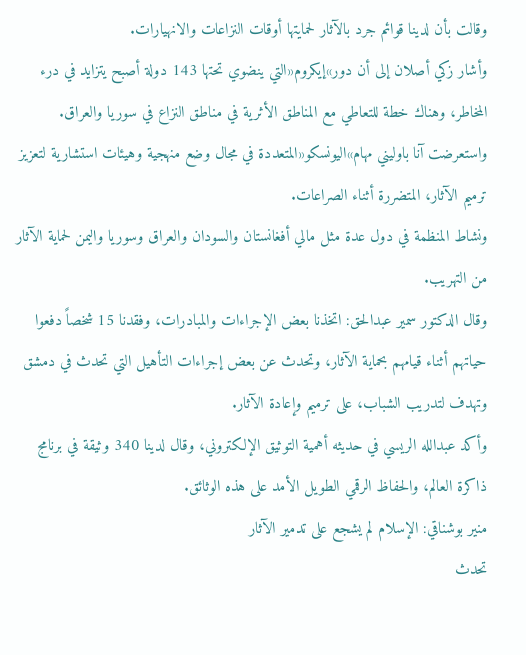وقالت بأن لدينا قوائم جرد بالآثار لحمايتها أوقات النزاعات والانهيارات.
وأشار زكي أصلان إلى أن دور»إيكروم«التي ينضوي تحتها 143 دولة أصبح يتزايد في درء المخاطر، وهناك خطة للتعاطي مع المناطق الأثرية في مناطق النزاع في سوريا والعراق. واستعرضت آنا باوليني مهام»اليونسكو«المتعددة في مجال وضع منهجية وهيئات استشارية لتعزيز ترميم الآثار، المتضررة أثناء الصراعات.
ونشاط المنظمة في دول عدة مثل مالي أفغانستان والسودان والعراق وسوريا واليمن لحماية الآثار من التهريب.
وقال الدكتور سمير عبدالحق: اتخذنا بعض الإجراءات والمبادرات، وفقدنا 15 شخصاً دفعوا حياتهم أثناء قيامهم بحماية الآثار، وتحدث عن بعض إجراءات التأهيل التي تحدث في دمشق وتهدف لتدريب الشباب، على ترميم وإعادة الآثار.
وأكد عبدالله الريسي في حديثه أهمية التوثيق الإلكتروني، وقال لدينا 340 وثيقة في برنامج ذاكرة العالم، والحفاظ الرقمي الطويل الأمد على هذه الوثائق.
منير بوشناقي: الإسلام لم يشجع على تدمير الآثار
تحدث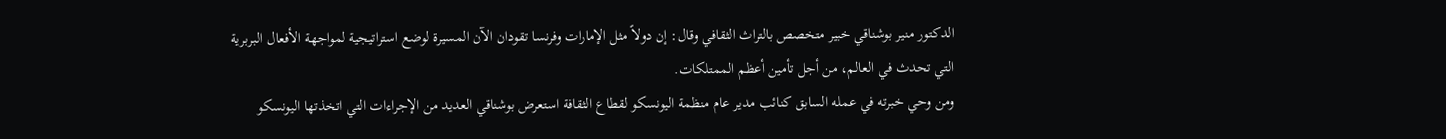الدكتور منير بوشناقي خبير متخصص بالتراث الثقافي وقال: إن دولاً مثل الإمارات وفرنسا تقودان الآن المسيرة لوضع استراتيجية لمواجهة الأفعال البربرية التي تحدث في العالم، من أجل تأمين أعظم الممتلكات.
ومن وحي خبرته في عمله السابق كنائب مدير عام منظمة اليونسكو لقطاع الثقافة استعرض بوشناقي العديد من الإجراءات التي اتخذتها اليونسكو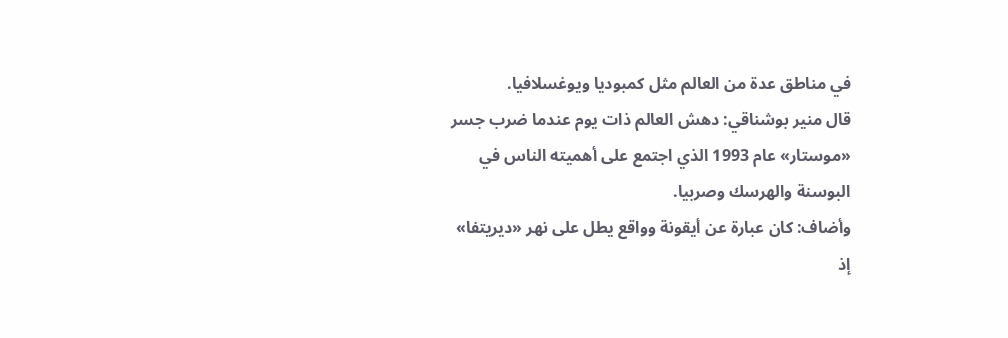في مناطق عدة من العالم مثل كمبوديا ويوغسلافيا.
قال منير بوشناقي: دهش العالم ذات يوم عندما ضرب جسر «موستار» عام 1993 الذي اجتمع على أهميته الناس في البوسنة والهرسك وصربيا.
وأضاف: كان عبارة عن أيقونة وواقع يطل على نهر «ديريتفا» إذ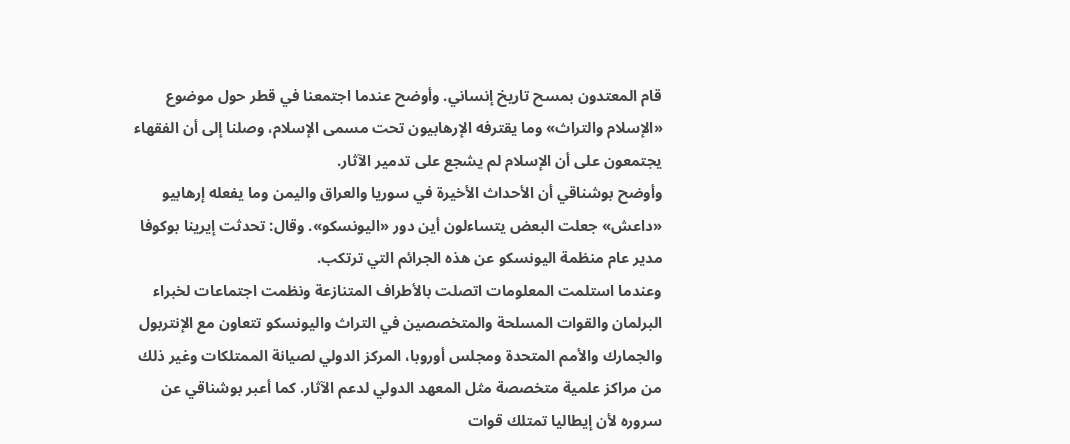قام المعتدون بمسح تاريخ إنساني. وأوضح عندما اجتمعنا في قطر حول موضوع «الإسلام والتراث» وما يقترفه الإرهابيون تحت مسمى الإسلام، وصلنا إلى أن الفقهاء يجتمعون على أن الإسلام لم يشجع على تدمير الآثار.
وأوضح بوشناقي أن الأحداث الأخيرة في سوريا والعراق واليمن وما يفعله إرهابيو «داعش» جعلت البعض يتساءلون أين دور «اليونسكو». وقال: تحدثت إيرينا بوكوفا مدير عام منظمة اليونسكو عن هذه الجرائم التي ترتكب.
وعندما استلمت المعلومات اتصلت بالأطراف المتنازعة ونظمت اجتماعات لخبراء البرلمان والقوات المسلحة والمتخصصين في التراث واليونسكو تتعاون مع الإنتربول والجمارك والأمم المتحدة ومجلس أوروبا، المركز الدولي لصيانة الممتلكات وغير ذلك من مراكز علمية متخصصة مثل المعهد الدولي لدعم الآثار. كما أعبر بوشناقي عن سروره لأن إيطاليا تمتلك قوات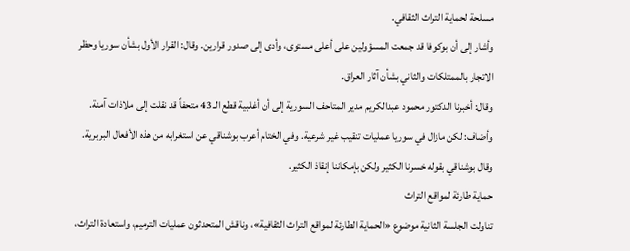مسلحة لحماية التراث الثقافي.
وأشار إلى أن بوكوفا قد جمعت المسؤولين على أعلى مستوى، وأدى إلى صدور قرارين. وقال: القرار الأول بشأن سوريا وحظر الاتجار بالممتلكات والثاني بشأن آثار العراق.
وقال: أخبرنا الدكتور محمود عبدالكريم مدير المتاحف السورية إلى أن أغلبية قطع الـ 43 متحفاً قد نقلت إلى ملاذات آمنة. وأضاف: لكن مازال في سوريا عمليات تنقيب غير شرعية. وفي الختام أعرب بوشناقي عن استغرابه من هذه الأفعال البربرية. وقال بوشناقي بقوله خسرنا الكثير ولكن بإمكاننا إنقاذ الكثير.
حماية طارئة لمواقع التراث
تناولت الجلسة الثانية موضوع «الحماية الطارئة لمواقع التراث الثقافية»، وناقش المتحدثون عمليات الترميم، واستعادة التراث،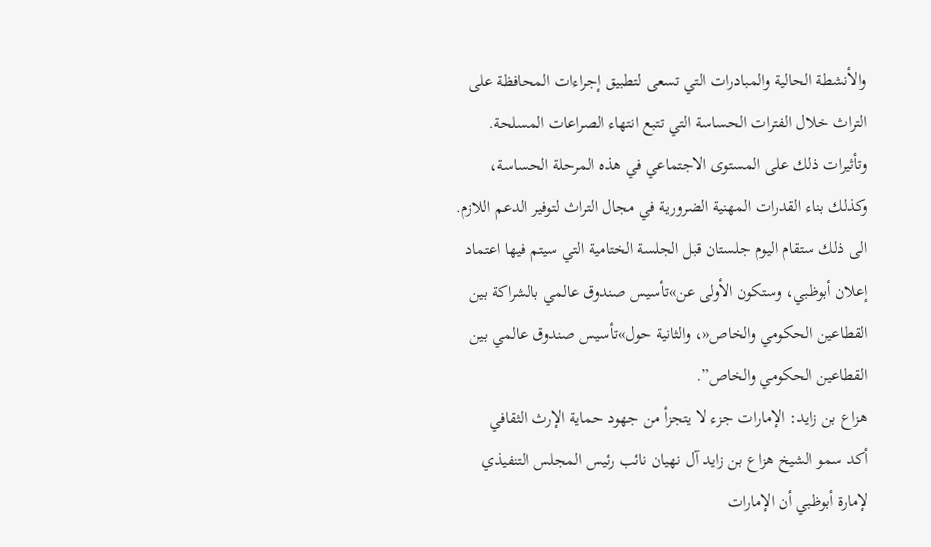والأنشطة الحالية والمبادرات التي تسعى لتطبيق إجراءات المحافظة على التراث خلال الفترات الحساسة التي تتبع انتهاء الصراعات المسلحة.
وتأثيرات ذلك على المستوى الاجتماعي في هذه المرحلة الحساسة، وكذلك بناء القدرات المهنية الضرورية في مجال التراث لتوفير الدعم اللازم.
الى ذلك ستقام اليوم جلستان قبل الجلسة الختامية التي سيتم فيها اعتماد إعلان أبوظبي، وستكون الأولى عن»تأسيس صندوق عالمي بالشراكة بين القطاعين الحكومي والخاص«، والثانية حول»تأسيس صندوق عالمي بين القطاعين الحكومي والخاص”.
هزاع بن زايد: الإمارات جزء لا يتجزأ من جهود حماية الإرث الثقافي
أكد سمو الشيخ هزاع بن زايد آل نهيان نائب رئيس المجلس التنفيذي لإمارة أبوظبي أن الإمارات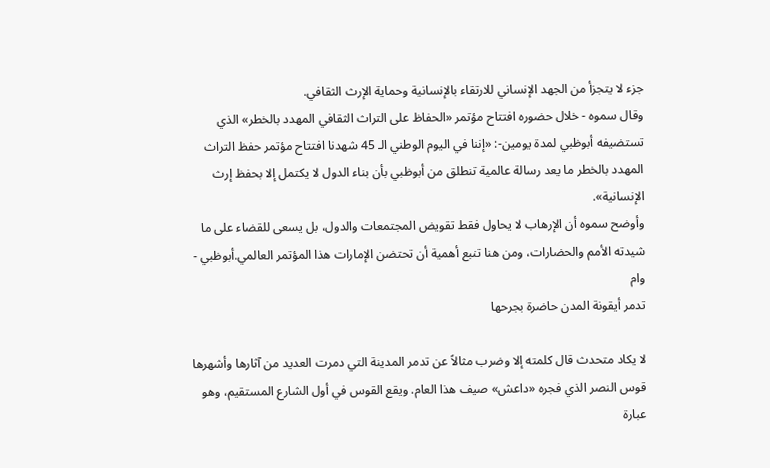جزء لا يتجزأ من الجهد الإنساني للارتقاء بالإنسانية وحماية الإرث الثقافي.
وقال سموه - خلال حضوره افتتاح مؤتمر «الحفاظ على التراث الثقافي المهدد بالخطر» الذي تستضيفه أبوظبي لمدة يومين-: «إننا في اليوم الوطني الـ 45 شهدنا افتتاح مؤتمر حفظ التراث المهدد بالخطر ما يعد رسالة عالمية تنطلق من أبوظبي بأن بناء الدول لا يكتمل إلا بحفظ إرث الإنسانية».
وأوضح سموه أن الإرهاب لا يحاول فقط تقويض المجتمعات والدول، بل يسعى للقضاء على ما شيدته الأمم والحضارات، ومن هنا تنبع أهمية أن تحتضن الإمارات هذا المؤتمر العالمي.أبوظبي - وام
تدمر أيقونة المدن حاضرة بجرحها

لا يكاد متحدث قال كلمته إلا وضرب مثالاً عن تدمر المدينة التي دمرت العديد من آثارها وأشهرها قوس النصر الذي فجره «داعش» صيف هذا العام. ويقع القوس في أول الشارع المستقيم، وهو عبارة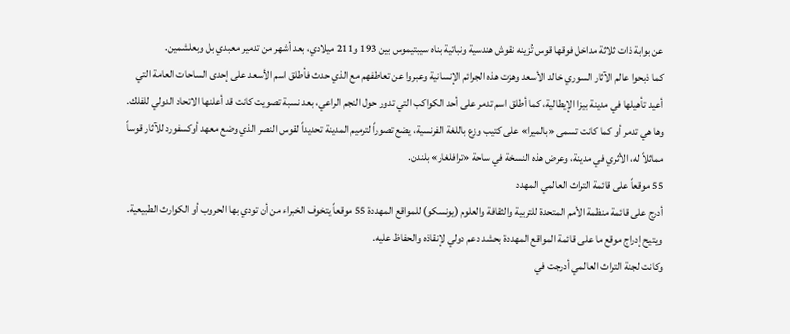عن بوابة ذات ثلاثة مداخل فوقها قوس تُزينه نقوش هندسية ونباتية بناه سيبتيموس بين 193 و211 ميلادي، بعد أشهر من تدمير معبدي بل وبعلشمين.
كما ذبحوا عالم الآثار السوري خالد الأسعد وهزت هذه الجرائم الإنسانية وعبروا عن تعاطفهم مع الذي حدث فأطلق اسم الأسعد على إحدى الساحات العامة التي أعيد تأهيلها في مدينة بيزا الإيطالية، كما أطلق اسم تدمر على أحد الكواكب التي تدور حول النجم الراعي، بعد نسبة تصويت كانت قد أعلنها الاتحاد الدولي للفلك.
وها هي تدمر أو كما كانت تسمى «بالميرا» على كتيب وزع باللغة الفرنسية، يضع تصوراً لترميم المدينة تحديداً لقوس النصر الذي وضع معهد أوكسفورد للآثار قوساً مماثلاً له، الأثري في مدينة، وعرض هذه النسخة في ساحة «ترافلغار» بلندن.
55 موقعاً على قائمة التراث العالمي المهدد
أدرج على قائمة منظمة الأمم المتحدة للتربية والثقافة والعلوم (يونسكو) للمواقع المهددة 55 موقعاً يتخوف الخبراء من أن تودي بها الحروب أو الكوارث الطبيعية. ويتيح إدراج موقع ما على قائمة المواقع المهددة بحشد دعم دولي لإنقاذه والحفاظ عليه.
وكانت لجنة التراث العالمي أدرجت في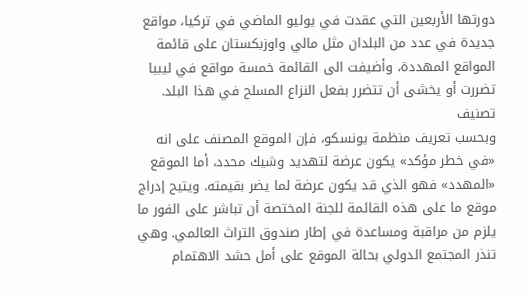دورتها الأربعين التي عقدت في يوليو الماضي في تركيا، مواقع جديدة في عدد من البلدان مثل مالي واوزبكستان على قائمة المواقع المهددة، وأضيفت الى القائمة خمسة مواقع في ليبيا تضررت أو يخشى أن تتضرر بفعل النزاع المسلح في هذا البلد.
تصنيف
وبحسب تعريف منظمة يونسكو، فإن الموقع المصنف على انه «في خطر مؤكد» يكون عرضة لتهديد وشيك محدد، أما الموقع «المهدد» فهو الذي قد يكون عرضة لما يضر بقيمته. ويتيح إدراج موقع ما على هذه القائمة للجنة المختصة أن تباشر على الفور ما يلزم من مراقبة ومساعدة في إطار صندوق التراث العالمي. وهي تنذر المجتمع الدولي بحالة الموقع على أمل حشد الاهتمام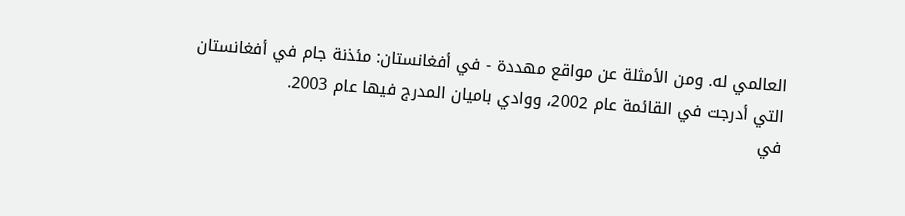العالمي له. ومن الأمثلة عن مواقع مهددة - في أفغانستان: مئذنة جام في أفغانستان التي أدرجت في القائمة عام 2002، ووادي باميان المدرج فيها عام 2003.
في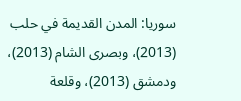سوريا: المدن القديمة في حلب (2013)، وبصرى الشام (2013)، ودمشق (2013)، وقلعة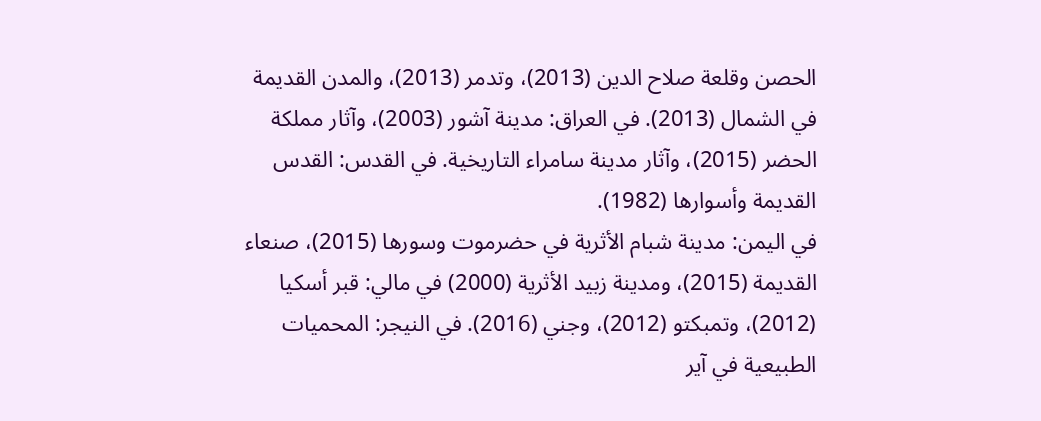الحصن وقلعة صلاح الدين (2013)، وتدمر (2013)، والمدن القديمة في الشمال (2013). في العراق: مدينة آشور (2003)، وآثار مملكة الحضر (2015)، وآثار مدينة سامراء التاريخية. في القدس: القدس القديمة وأسوارها (1982).
في اليمن: مدينة شبام الأثرية في حضرموت وسورها (2015)، صنعاء القديمة (2015)، ومدينة زبيد الأثرية (2000) في مالي: قبر أسكيا (2012)، وتمبكتو (2012)، وجني (2016). في النيجر: المحميات الطبيعية في آير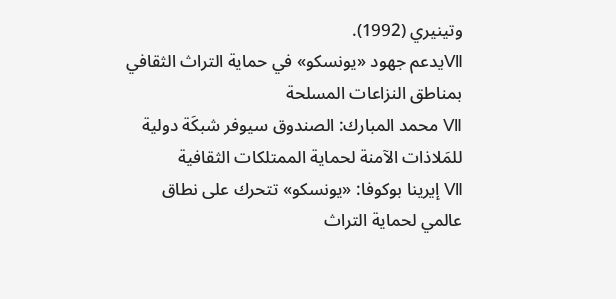وتينيري (1992).
Ⅶيدعم جهود «يونسكو» في حماية التراث الثقافي بمناطق النزاعات المسلحة
Ⅶ محمد المبارك: الصندوق سيوفر شبكَة دولية للمَلاذات الآمنة لحماية الممتلكات الثقافية
Ⅶ إيرينا بوكوفا: «يونسكو» تتحرك على نطاق عالمي لحماية التراث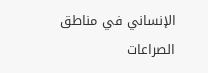الإنساني في مناطق الصراعات